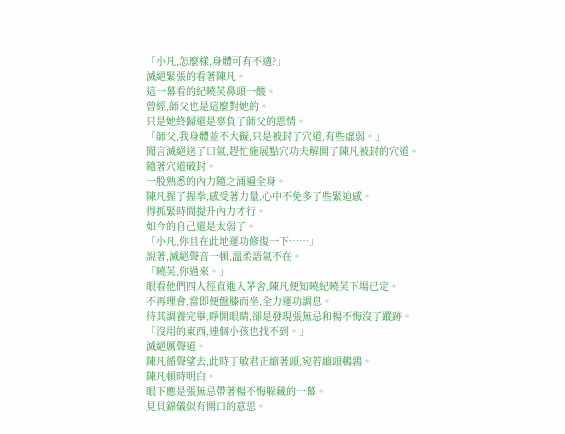「小凡,怎麼樣,身體可有不適?」
滅絕緊張的看著陳凡。
這一幕看的紀曉芙鼻頭一酸。
曾經,師父也是這麼對她的。
只是她終歸還是辜負了師父的恩情。
「師父,我身體並不大礙,只是被封了穴道,有些虛弱。」
聞言滅絕送了口氣,趕忙施展點穴功夫解開了陳凡被封的穴道。
隨著穴道破封。
一股熟悉的內力隨之涌遍全身。
陳凡握了握拳,感受著力量,心中不免多了些緊迫感。
得抓緊時間提升內力才行。
如今的自己還是太弱了。
「小凡,你且在此地運功修復一下……」
說著,滅絕聲音一頓,溫柔語氣不在。
「曉芙,你過來。」
眼看他們四人徑直進入茅舍,陳凡便知曉紀曉芙下場已定。
不再理會,當即便盤膝而坐,全力運功調息。
待其調養完畢,睜開眼睛,卻是發現張無忌和楊不悔沒了蹤跡。
「沒用的東西,連個小孩也找不到。」
滅絕厲聲道。
陳凡循聲望去,此時丁敏君正縮著頭,宛若縮頭鵪鶉。
陳凡頓時明白。
眼下應是張無忌帶著楊不悔躲藏的一幕。
見貝錦儀似有開口的意思。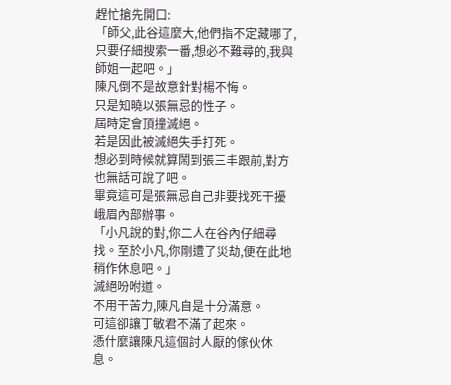趕忙搶先開口:
「師父,此谷這麼大,他們指不定藏哪了,只要仔細搜索一番,想必不難尋的,我與師姐一起吧。」
陳凡倒不是故意針對楊不悔。
只是知曉以張無忌的性子。
屆時定會頂撞滅絕。
若是因此被滅絕失手打死。
想必到時候就算鬧到張三丰跟前,對方也無話可說了吧。
畢竟這可是張無忌自己非要找死干擾峨眉內部辦事。
「小凡說的對,你二人在谷內仔細尋找。至於小凡,你剛遭了災劫,便在此地稍作休息吧。」
滅絕吩咐道。
不用干苦力,陳凡自是十分滿意。
可這卻讓丁敏君不滿了起來。
憑什麼讓陳凡這個討人厭的傢伙休息。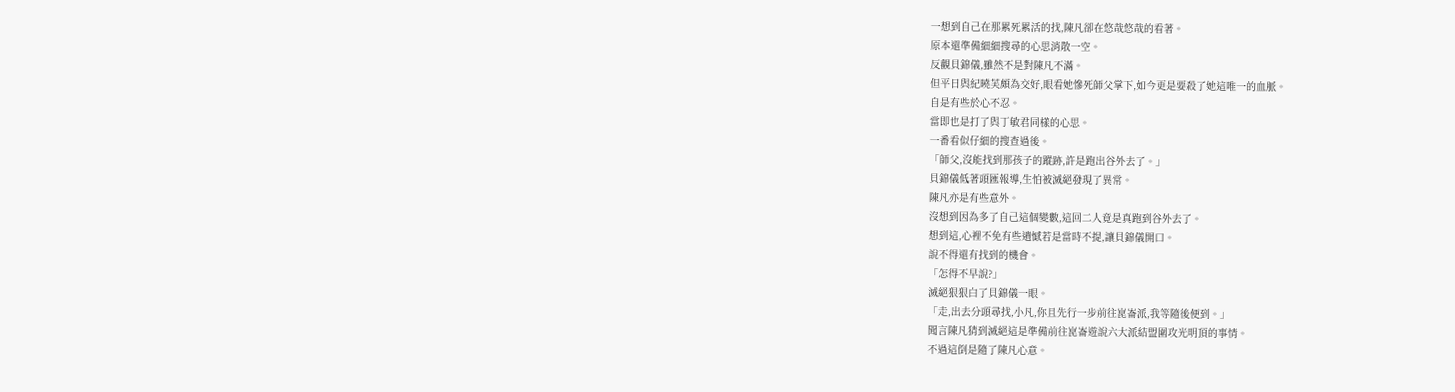一想到自己在那累死累活的找,陳凡卻在悠哉悠哉的看著。
原本還準備細細搜尋的心思消散一空。
反觀貝錦儀,雖然不是對陳凡不滿。
但平日與紀曉芙頗為交好,眼看她慘死師父掌下,如今更是要殺了她這唯一的血脈。
自是有些於心不忍。
當即也是打了與丁敏君同樣的心思。
一番看似仔細的搜查過後。
「師父,沒能找到那孩子的蹤跡,許是跑出谷外去了。」
貝錦儀低著頭匯報導,生怕被滅絕發現了異常。
陳凡亦是有些意外。
沒想到因為多了自己這個變數,這回二人竟是真跑到谷外去了。
想到這,心裡不免有些遺憾若是當時不提,讓貝錦儀開口。
說不得還有找到的機會。
「怎得不早說?」
滅絕狠狠白了貝錦儀一眼。
「走,出去分頭尋找,小凡,你且先行一步前往崑崙派,我等隨後便到。」
聞言陳凡猜到滅絕這是準備前往崑崙遊說六大派結盟圍攻光明頂的事情。
不過這倒是隨了陳凡心意。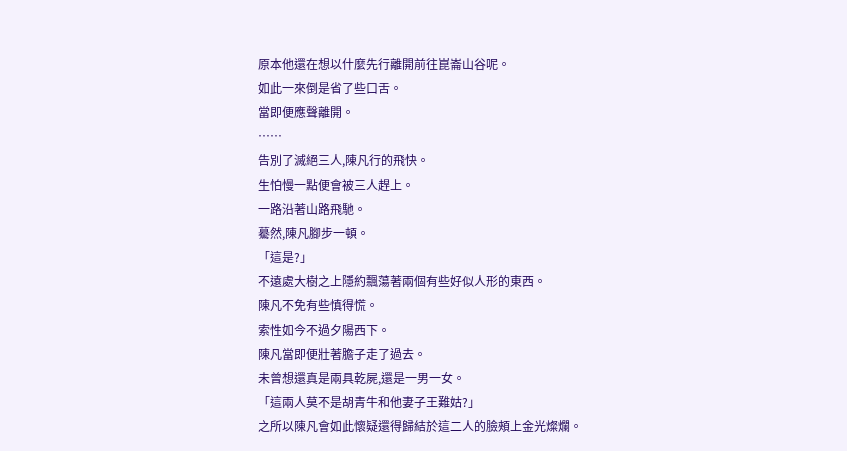原本他還在想以什麼先行離開前往崑崙山谷呢。
如此一來倒是省了些口舌。
當即便應聲離開。
……
告別了滅絕三人,陳凡行的飛快。
生怕慢一點便會被三人趕上。
一路沿著山路飛馳。
驀然,陳凡腳步一頓。
「這是?」
不遠處大樹之上隱約飄蕩著兩個有些好似人形的東西。
陳凡不免有些慎得慌。
索性如今不過夕陽西下。
陳凡當即便壯著膽子走了過去。
未曾想還真是兩具乾屍,還是一男一女。
「這兩人莫不是胡青牛和他妻子王難姑?」
之所以陳凡會如此懷疑還得歸結於這二人的臉頰上金光燦爛。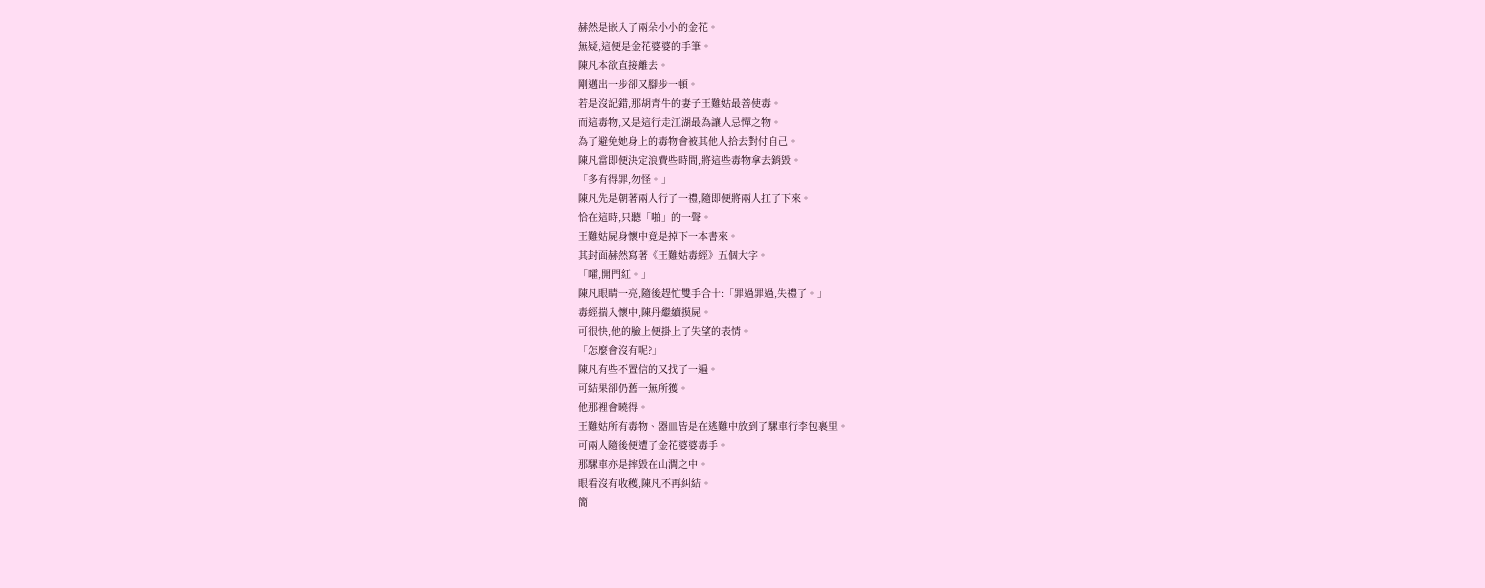赫然是嵌入了兩朵小小的金花。
無疑,這便是金花婆婆的手筆。
陳凡本欲直接離去。
剛邁出一步卻又腳步一頓。
若是沒記錯,那胡青牛的妻子王難姑最善使毒。
而這毒物,又是這行走江湖最為讓人忌憚之物。
為了避免她身上的毒物會被其他人拾去對付自己。
陳凡當即便決定浪費些時間,將這些毒物拿去銷毀。
「多有得罪,勿怪。」
陳凡先是朝著兩人行了一禮,隨即便將兩人扛了下來。
恰在這時,只聽「啪」的一聲。
王難姑屍身懷中竟是掉下一本書來。
其封面赫然寫著《王難姑毒經》五個大字。
「嚯,開門紅。」
陳凡眼睛一亮,隨後趕忙雙手合十:「罪過罪過,失禮了。」
毒經揣入懷中,陳丹繼續摸屍。
可很快,他的臉上便掛上了失望的表情。
「怎麼會沒有呢?」
陳凡有些不置信的又找了一遍。
可結果卻仍舊一無所獲。
他那裡會曉得。
王難姑所有毒物、器皿皆是在逃難中放到了騾車行李包裹里。
可兩人隨後便遭了金花婆婆毒手。
那騾車亦是摔毀在山澗之中。
眼看沒有收穫,陳凡不再糾結。
簡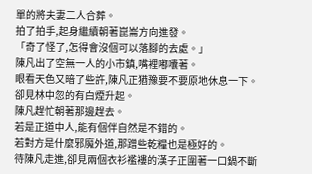單的將夫妻二人合葬。
拍了拍手,起身繼續朝著崑崙方向進發。
「奇了怪了,怎得會沒個可以落腳的去處。」
陳凡出了空無一人的小市鎮,嘴裡嘟囔著。
眼看天色又暗了些許,陳凡正猶豫要不要原地休息一下。
卻見林中忽的有白煙升起。
陳凡趕忙朝著那邊趕去。
若是正道中人,能有個伴自然是不錯的。
若對方是什麼邪魔外道,那蹭些乾糧也是極好的。
待陳凡走進,卻見兩個衣衫襤褸的漢子正圍著一口鍋不斷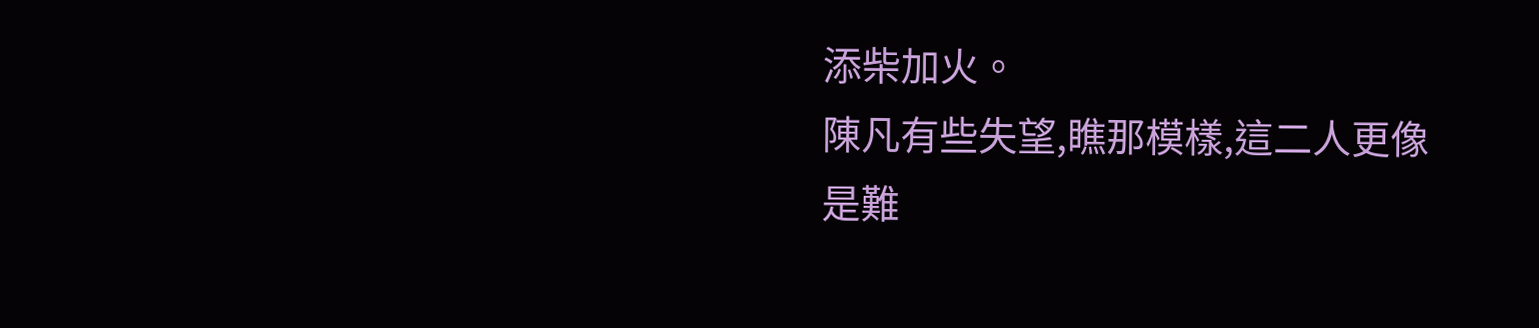添柴加火。
陳凡有些失望,瞧那模樣,這二人更像是難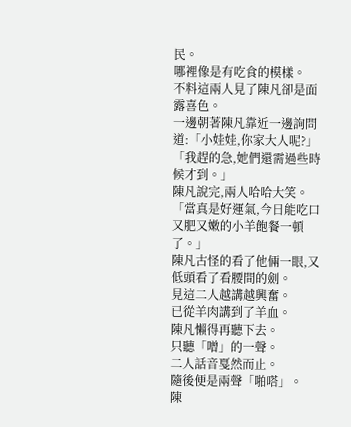民。
哪裡像是有吃食的模樣。
不料這兩人見了陳凡卻是面露喜色。
一邊朝著陳凡靠近一邊詢問道:「小娃娃,你家大人呢?」
「我趕的急,她們還需過些時候才到。」
陳凡說完,兩人哈哈大笑。
「當真是好運氣,今日能吃口又肥又嫩的小羊飽餐一頓了。」
陳凡古怪的看了他倆一眼,又低頭看了看腰間的劍。
見這二人越講越興奮。
已從羊肉講到了羊血。
陳凡懶得再聽下去。
只聽「噌」的一聲。
二人話音戛然而止。
隨後便是兩聲「啪嗒」。
陳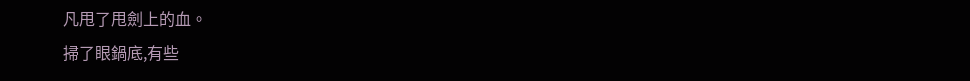凡甩了甩劍上的血。
掃了眼鍋底,有些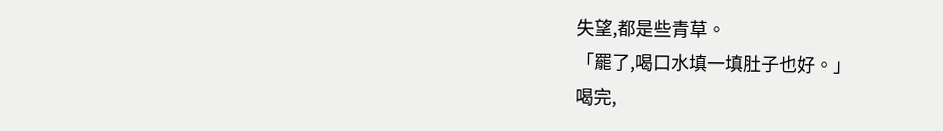失望,都是些青草。
「罷了,喝口水填一填肚子也好。」
喝完,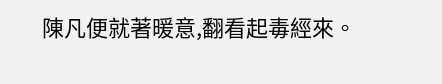陳凡便就著暖意,翻看起毒經來。